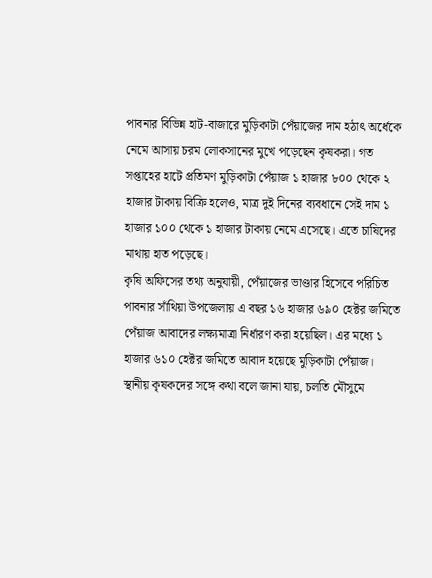পাবনার বিভিন্ন হাট-বাজারে মুড়িকাটা পেঁয়াজের দাম হঠাৎ অর্ধেকে নেমে আসায় চরম লোকসানের মুখে পড়েছেন কৃষকরা। গত সপ্তাহের হাটে প্রতিমণ মুড়িকাটা পেঁয়াজ ১ হাজার ৮০০ থেকে ২ হাজার টাকায় বিক্রি হলেও, মাত্র দুই দিনের ব্যবধানে সেই দাম ১ হাজার ১০০ থেকে ১ হাজার টাকায় নেমে এসেছে। এতে চাষিদের মাথায় হাত পড়েছে।
কৃষি অফিসের তথ্য অনুযায়ী, পেঁয়াজের ভাণ্ডার হিসেবে পরিচিত পাবনার সাঁথিয়া উপজেলায় এ বছর ১৬ হাজার ৬৯০ হেক্টর জমিতে পেঁয়াজ আবাদের লক্ষ্যমাত্রা নির্ধারণ করা হয়েছিল। এর মধ্যে ১ হাজার ৬১০ হেক্টর জমিতে আবাদ হয়েছে মুড়িকাটা পেঁয়াজ।
স্থানীয় কৃষকদের সঙ্গে কথা বলে জানা যায়, চলতি মৌসুমে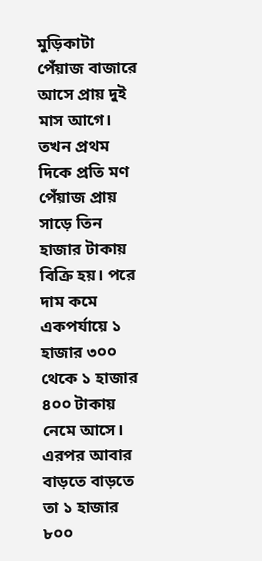মুড়িকাটা পেঁয়াজ বাজারে আসে প্রায় দুই মাস আগে। তখন প্রথম দিকে প্রতি মণ পেঁয়াজ প্রায় সাড়ে তিন হাজার টাকায় বিক্রি হয়। পরে দাম কমে একপর্যায়ে ১ হাজার ৩০০ থেকে ১ হাজার ৪০০ টাকায় নেমে আসে। এরপর আবার বাড়তে বাড়তে তা ১ হাজার ৮০০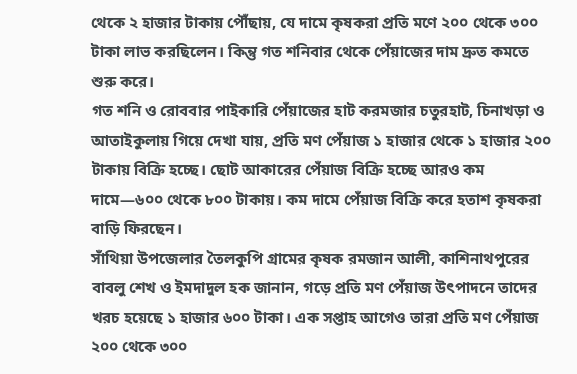থেকে ২ হাজার টাকায় পৌঁছায়, যে দামে কৃষকরা প্রতি মণে ২০০ থেকে ৩০০ টাকা লাভ করছিলেন। কিন্তু গত শনিবার থেকে পেঁয়াজের দাম দ্রুত কমতে শুরু করে।
গত শনি ও রোববার পাইকারি পেঁয়াজের হাট করমজার চতুরহাট, চিনাখড়া ও আতাইকুলায় গিয়ে দেখা যায়, প্রতি মণ পেঁয়াজ ১ হাজার থেকে ১ হাজার ২০০ টাকায় বিক্রি হচ্ছে। ছোট আকারের পেঁয়াজ বিক্রি হচ্ছে আরও কম দামে—৬০০ থেকে ৮০০ টাকায়। কম দামে পেঁয়াজ বিক্রি করে হতাশ কৃষকরা বাড়ি ফিরছেন।
সাঁথিয়া উপজেলার তৈলকুপি গ্রামের কৃষক রমজান আলী, কাশিনাথপুরের বাবলু শেখ ও ইমদাদুল হক জানান, গড়ে প্রতি মণ পেঁয়াজ উৎপাদনে তাদের খরচ হয়েছে ১ হাজার ৬০০ টাকা। এক সপ্তাহ আগেও তারা প্রতি মণ পেঁয়াজ ২০০ থেকে ৩০০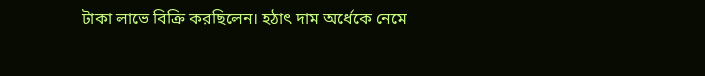টাকা লাভে বিক্রি করছিলেন। হঠাৎ দাম অর্ধেকে নেমে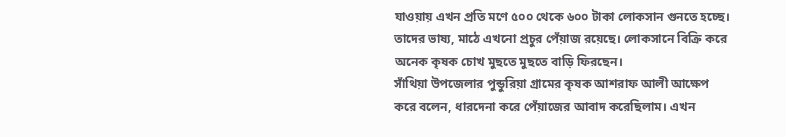যাওয়ায় এখন প্রতি মণে ৫০০ থেকে ৬০০ টাকা লোকসান গুনতে হচ্ছে। তাদের ভাষ্য, মাঠে এখনো প্রচুর পেঁয়াজ রয়েছে। লোকসানে বিক্রি করে অনেক কৃষক চোখ মুছতে মুছতে বাড়ি ফিরছেন।
সাঁথিয়া উপজেলার পুন্ডুরিয়া গ্রামের কৃষক আশরাফ আলী আক্ষেপ করে বলেন, ধারদেনা করে পেঁয়াজের আবাদ করেছিলাম। এখন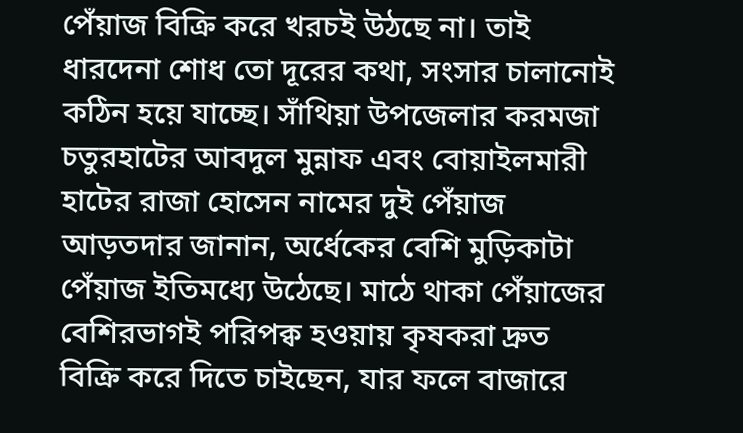পেঁয়াজ বিক্রি করে খরচই উঠছে না। তাই ধারদেনা শোধ তো দূরের কথা, সংসার চালানোই কঠিন হয়ে যাচ্ছে। সাঁথিয়া উপজেলার করমজা চতুরহাটের আবদুল মুন্নাফ এবং বোয়াইলমারী হাটের রাজা হোসেন নামের দুই পেঁয়াজ আড়তদার জানান, অর্ধেকের বেশি মুড়িকাটা পেঁয়াজ ইতিমধ্যে উঠেছে। মাঠে থাকা পেঁয়াজের বেশিরভাগই পরিপক্ব হওয়ায় কৃষকরা দ্রুত বিক্রি করে দিতে চাইছেন, যার ফলে বাজারে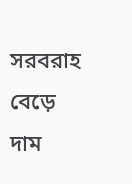সরবরাহ বেড়ে দাম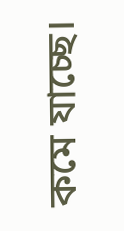কমে যাচ্ছে।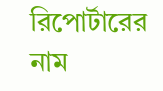রিপোর্টারের নাম